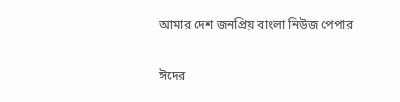আমার দেশ জনপ্রিয় বাংলা নিউজ পেপার

ঈদের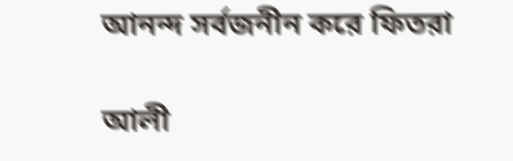আনন্দ সর্বজনীন করে ফিতরা

আলী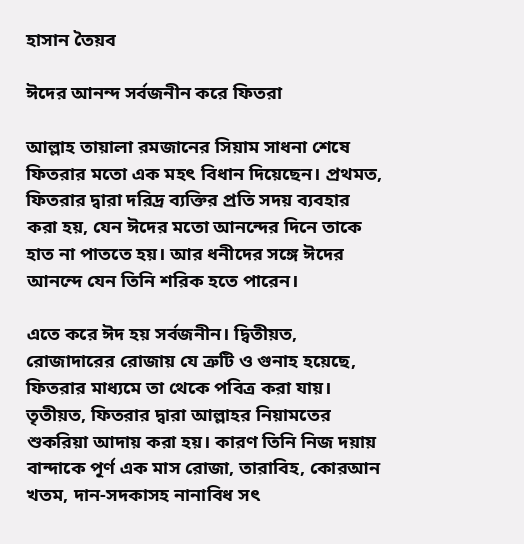হাসান তৈয়ব

ঈদের আনন্দ সর্বজনীন করে ফিতরা

আল্লাহ তায়ালা রমজানের সিয়াম সাধনা শেষে ফিতরার মতো এক মহৎ বিধান দিয়েছেন। প্রথমত, ফিতরার দ্বারা দরিদ্র ব্যক্তির প্রতি সদয় ব্যবহার করা হয়, যেন ঈদের মতো আনন্দের দিনে তাকে হাত না পাততে হয়। আর ধনীদের সঙ্গে ঈদের আনন্দে যেন তিনি শরিক হতে পারেন।

এতে করে ঈদ হয় সর্বজনীন। দ্বিতীয়ত, রোজাদারের রোজায় যে ত্রুটি ও গুনাহ হয়েছে, ফিতরার মাধ্যমে তা থেকে পবিত্র করা যায়। তৃতীয়ত, ফিতরার দ্বারা আল্লাহর নিয়ামতের শুকরিয়া আদায় করা হয়। কারণ তিনি নিজ দয়ায় বান্দাকে পূর্ণ এক মাস রোজা, তারাবিহ, কোরআন খতম, দান-সদকাসহ নানাবিধ সৎ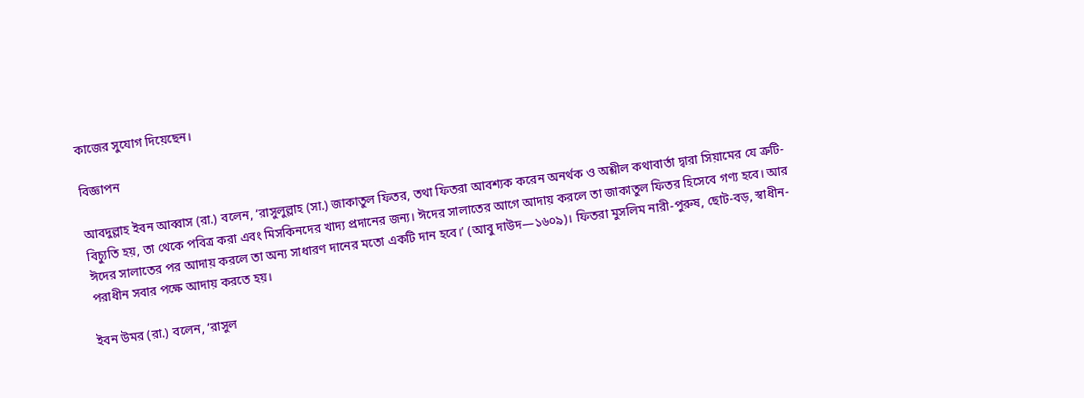কাজের সুযোগ দিয়েছেন।

বিজ্ঞাপন

আবদুল্লাহ ইবন আব্বাস (রা.) বলেন, ‘রাসুলুল্লাহ (সা.) জাকাতুল ফিতর, তথা ফিতরা আবশ্যক করেন অনর্থক ও অশ্লীল কথাবার্তা দ্বারা সিয়ামের যে ত্রুটি-বিচ্যুতি হয়, তা থেকে পবিত্র করা এবং মিসকিনদের খাদ্য প্রদানের জন্য। ঈদের সালাতের আগে আদায় করলে তা জাকাতুল ফিতর হিসেবে গণ্য হবে। আর ঈদের সালাতের পর আদায় করলে তা অন্য সাধারণ দানের মতো একটি দান হবে।’ (আবু দাউদ—১৬০৯)। ফিতরা মুসলিম নারী-পুরুষ, ছোট-বড়, স্বাধীন-পরাধীন সবার পক্ষে আদায় করতে হয়।

ইবন উমর (রা.) বলেন, ‘রাসুল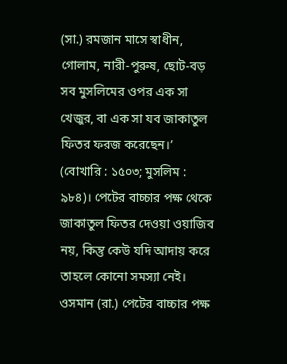(সা.) রমজান মাসে স্বাধীন, গোলাম, নারী-পুরুষ, ছোট-বড় সব মুসলিমের ওপর এক সা খেজুর, বা এক সা যব জাকাতুল ফিতর ফরজ করেছেন।’ (বোখারি : ১৫০৩; মুসলিম : ৯৮৪)। পেটের বাচ্চার পক্ষ থেকে জাকাতুল ফিতর দেওয়া ওয়াজিব নয়, কিন্তু কেউ যদি আদায় করে তাহলে কোনো সমস্যা নেই। ওসমান (রা.) পেটের বাচ্চার পক্ষ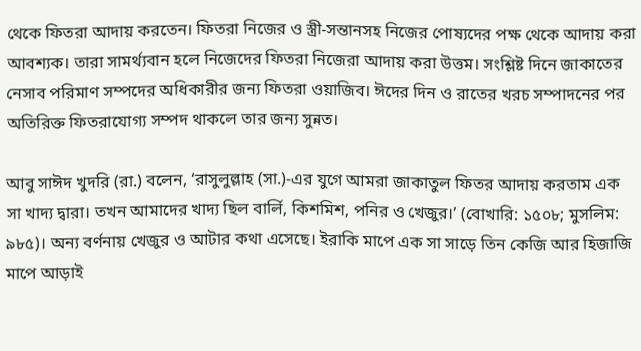থেকে ফিতরা আদায় করতেন। ফিতরা নিজের ও স্ত্রী-সন্তানসহ নিজের পোষ্যদের পক্ষ থেকে আদায় করা আবশ্যক। তারা সামর্থ্যবান হলে নিজেদের ফিতরা নিজেরা আদায় করা উত্তম। সংশ্লিষ্ট দিনে জাকাতের নেসাব পরিমাণ সম্পদের অধিকারীর জন্য ফিতরা ওয়াজিব। ঈদের দিন ও রাতের খরচ সম্পাদনের পর অতিরিক্ত ফিতরাযোগ্য সম্পদ থাকলে তার জন্য সুন্নত।

আবু সাঈদ খুদরি (রা.) বলেন, ‘রাসুলুল্লাহ (সা.)-এর যুগে আমরা জাকাতুল ফিতর আদায় করতাম এক সা খাদ্য দ্বারা। তখন আমাদের খাদ্য ছিল বার্লি, কিশমিশ, পনির ও খেজুর।’ (বোখারি: ১৫০৮; মুসলিম: ৯৮৫)। অন্য বর্ণনায় খেজুর ও আটার কথা এসেছে। ইরাকি মাপে এক সা সাড়ে তিন কেজি আর হিজাজি মাপে আড়াই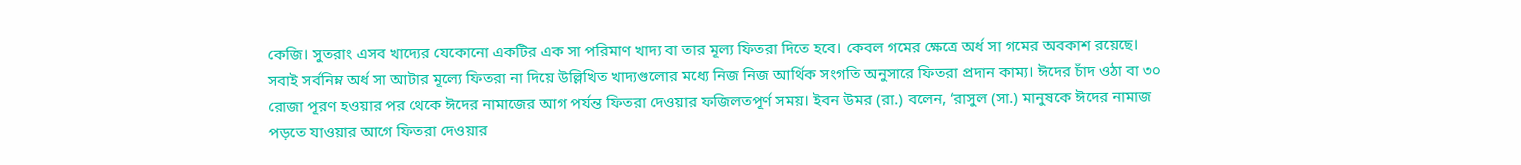কেজি। সুতরাং এসব খাদ্যের যেকোনো একটির এক সা পরিমাণ খাদ্য বা তার মূল্য ফিতরা দিতে হবে। কেবল গমের ক্ষেত্রে অর্ধ সা গমের অবকাশ রয়েছে। সবাই সর্বনিম্ন অর্ধ সা আটার মূল্যে ফিতরা না দিয়ে উল্লিখিত খাদ্যগুলোর মধ্যে নিজ নিজ আর্থিক সংগতি অনুসারে ফিতরা প্রদান কাম্য। ঈদের চাঁদ ওঠা বা ৩০ রোজা পূরণ হওয়ার পর থেকে ঈদের নামাজের আগ পর্যন্ত ফিতরা দেওয়ার ফজিলতপূর্ণ সময়। ইবন উমর (রা.) বলেন, ‘রাসুল (সা.) মানুষকে ঈদের নামাজ পড়তে যাওয়ার আগে ফিতরা দেওয়ার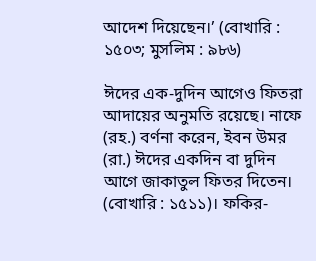আদেশ দিয়েছেন।’ (বোখারি : ১৫০৩; মুসলিম : ৯৮৬)

ঈদের এক-দুদিন আগেও ফিতরা আদায়ের অনুমতি রয়েছে। নাফে (রহ.) বর্ণনা করেন, ইবন উমর (রা.) ঈদের একদিন বা দুদিন আগে জাকাতুল ফিতর দিতেন। (বোখারি : ১৫১১)। ফকির-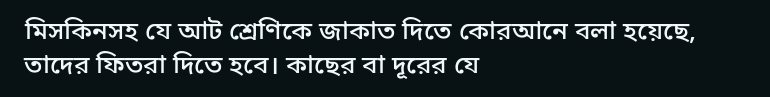মিসকিনসহ যে আট শ্রেণিকে জাকাত দিতে কোরআনে বলা হয়েছে, তাদের ফিতরা দিতে হবে। কাছের বা দূরের যে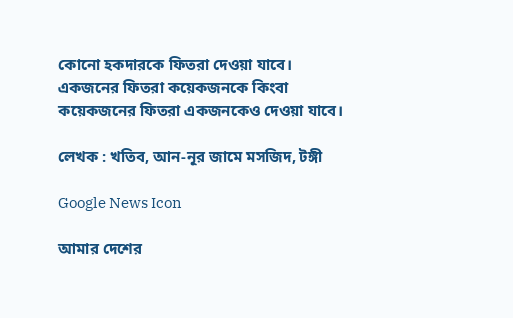কোনো হকদারকে ফিতরা দেওয়া যাবে। একজনের ফিতরা কয়েকজনকে কিংবা কয়েকজনের ফিতরা একজনকেও দেওয়া যাবে।

লেখক : খতিব, আন-নূর জামে মসজিদ, টঙ্গী

Google News Icon

আমার দেশের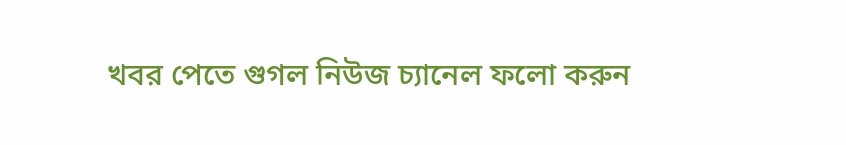খবর পেতে গুগল নিউজ চ্যানেল ফলো করুন